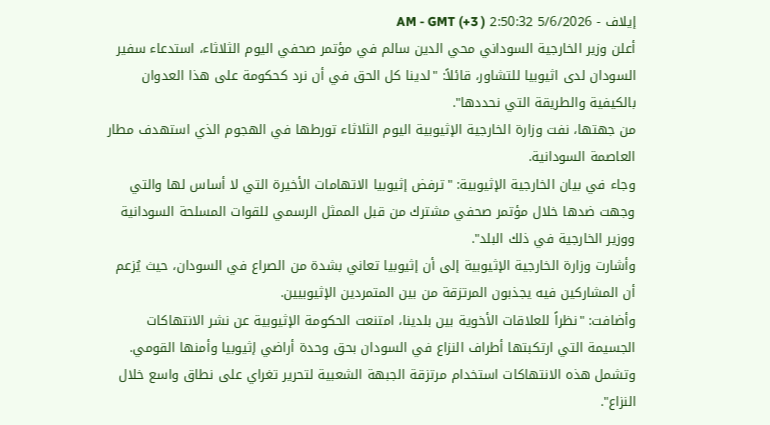إيلاف - 5/6/2026 2:50:32 AM - GMT (+3 )
أعلن وزير الخارجية السوداني محي الدين سالم في مؤتمر صحفي اليوم الثلاثاء، استدعاء سفير السودان لدى اثيوبيا للتشاور، قائلاً: "لدينا كل الحق في أن نرد كحكومة على هذا العدوان بالكيفية والطريقة التي نحددها".
من جهتها، نفت وزارة الخارجية الإثيوبية اليوم الثلاثاء تورطها في الهجوم الذي استهدف مطار العاصمة السودانية.
وجاء في بيان الخارجية الإثيوبية: "ترفض إثيوبيا الاتهامات الأخيرة التي لا أساس لها والتي وجهت ضدها خلال مؤتمر صحفي مشترك من قبل الممثل الرسمي للقوات المسلحة السودانية ووزير الخارجية في ذلك البلد".
وأشارت وزارة الخارجية الإثيوبية إلى أن إثيوبيا تعاني بشدة من الصراع في السودان، حيث يُزعم أن المشاركين فيه يجذبون المرتزقة من بين المتمردين الإثيوبيين.
وأضافت: "نظراً للعلاقات الأخوية بين بلدينا، امتنعت الحكومة الإثيوبية عن نشر الانتهاكات الجسيمة التي ارتكبتها أطراف النزاع في السودان بحق وحدة أراضي إثيوبيا وأمنها القومي. وتشمل هذه الانتهاكات استخدام مرتزقة الجبهة الشعبية لتحرير تغراي على نطاق واسع خلال النزاع".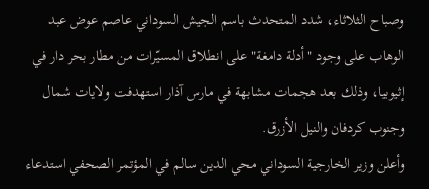وصباح الثلاثاء، شدد المتحدث باسم الجيش السوداني عاصم عوض عبد الوهاب على وجود "أدلة دامغة" على انطلاق المسيّرات من مطار بحر دار في إثيوبيا، وذلك بعد هجمات مشابهة في مارس آذار استهدفت ولايات شمال وجنوب كردفان والنيل الأزرق.
وأعلن وزير الخارجية السوداني محي الدين سالم في المؤتمر الصحفي استدعاء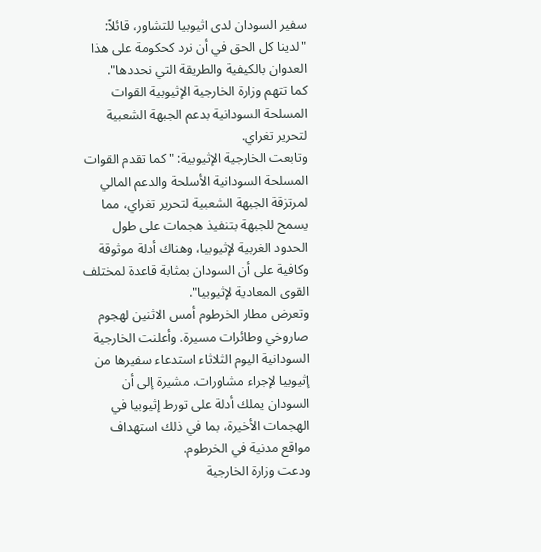سفير السودان لدى اثيوبيا للتشاور، قائلاً: "لدينا كل الحق في أن نرد كحكومة على هذا العدوان بالكيفية والطريقة التي نحددها".
كما تتهم وزارة الخارجية الإثيوبية القوات المسلحة السودانية بدعم الجبهة الشعبية لتحرير تغراي.
وتابعت الخارجية الإثيوبية: "كما تقدم القوات المسلحة السودانية الأسلحة والدعم المالي لمرتزقة الجبهة الشعبية لتحرير تغراي، مما يسمح للجبهة بتنفيذ هجمات على طول الحدود الغربية لإثيوبيا، وهناك أدلة موثوقة وكافية على أن السودان بمثابة قاعدة لمختلف القوى المعادية لإثيوبيا".
وتعرض مطار الخرطوم أمس الاثنين لهجوم صاروخي وطائرات مسيرة. وأعلنت الخارجية السودانية اليوم الثلاثاء استدعاء سفيرها من إثيوبيا لإجراء مشاورات. مشيرة إلى أن السودان يملك أدلة على تورط إثيوبيا في الهجمات الأخيرة، بما في ذلك استهداف مواقع مدنية في الخرطوم.
ودعت وزارة الخارجية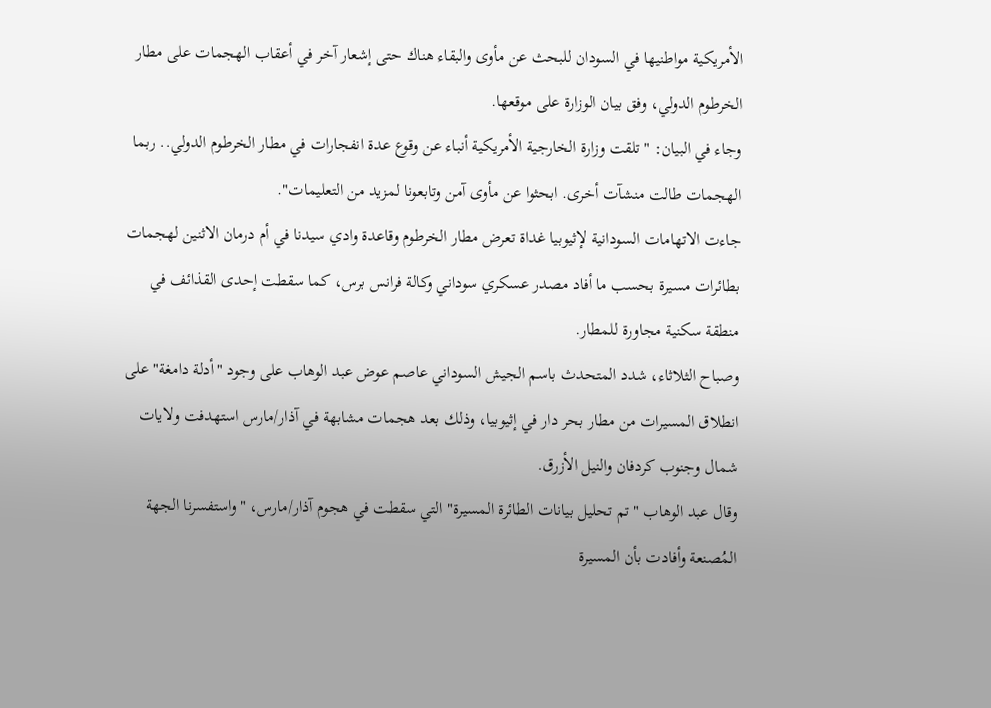الأمريكية مواطنيها في السودان للبحث عن مأوى والبقاء هناك حتى إشعار آخر في أعقاب الهجمات على مطار الخرطوم الدولي، وفق بيان الوزارة على موقعها.
وجاء في البيان: "تلقت وزارة الخارجية الأمريكية أنباء عن وقوع عدة انفجارات في مطار الخرطوم الدولي.. ربما الهجمات طالت منشآت أخرى. ابحثوا عن مأوى آمن وتابعونا لمزيد من التعليمات".
جاءت الاتهامات السودانية لإثيوبيا غداة تعرض مطار الخرطوم وقاعدة وادي سيدنا في أم درمان الاثنين لهجمات بطائرات مسيرة بحسب ما أفاد مصدر عسكري سوداني وكالة فرانس برس، كما سقطت إحدى القذائف في منطقة سكنية مجاورة للمطار.
وصباح الثلاثاء، شدد المتحدث باسم الجيش السوداني عاصم عوض عبد الوهاب على وجود "أدلة دامغة" على انطلاق المسيرات من مطار بحر دار في إثيوبيا، وذلك بعد هجمات مشابهة في آذار/مارس استهدفت ولايات شمال وجنوب كردفان والنيل الأزرق.
وقال عبد الوهاب "تم تحليل بيانات الطائرة المسيرة" التي سقطت في هجوم آذار/مارس، "واستفسرنا الجهة المُصنعة وأفادت بأن المسيرة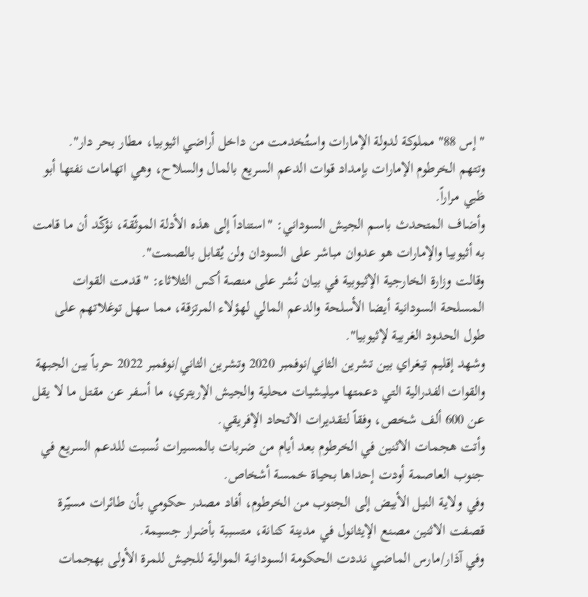"إس 88" مملوكة لدولة الإمارات واستُخدمت من داخل أراضي اثيوبيا، مطار بحر دار".
وتتهم الخرطوم الإمارات بإمداد قوات الدعم السريع بالمال والسلاح، وهي اتهامات نفتها أبو ظبي مراراً.
وأضاف المتحدث باسم الجيش السوداني: "استناداً إلى هذه الأدلة الموثّقة، نؤكّد أن ما قامت به أثيوبيا والإمارات هو عدوان مباشر على السودان ولن يُقابل بالصمت".
وقالت وزارة الخارجية الإثيوبية في بيان نُشر على منصة أكس الثلاثاء: "قدمت القوات المسلحة السودانية أيضا الأسلحة والدعم المالي لهؤلاء المرتزقة، مما سهل توغلاتهم على طول الحدود الغربية لإثيوبيا".
وشهد إقليم تيغراي بين تشرين الثاني/نوفمبر 2020 وتشرين الثاني/نوفمبر 2022 حرباً بين الجبهة والقوات الفدرالية التي دعمتها ميليشيات محلية والجيش الإريتري، ما أسفر عن مقتل ما لا يقل عن 600 ألف شخص، وفقاً لتقديرات الاتحاد الإفريقي.
وأتت هجمات الاثنين في الخرطوم بعد أيام من ضربات بالمسيرات نُسبت للدعم السريع في جنوب العاصمة أودت إحداها بحياة خمسة أشخاص.
وفي ولاية النيل الأبيض إلى الجنوب من الخرطوم، أفاد مصدر حكومي بأن طائرات مسيّرة قصفت الاثنين مصنع الإيثانول في مدينة كنانة، متسببة بأضرار جسيمة.
وفي آذار/مارس الماضي نددت الحكومة السودانية الموالية للجيش للمرة الأولى بهجمات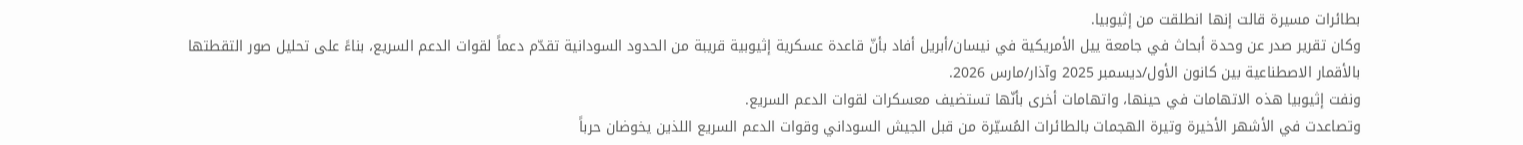بطائرات مسيرة قالت إنها انطلقت من إثيوبيا.
وكان تقرير صدر عن وحدة أبحاث في جامعة ييل الأمريكية في نيسان/أبريل أفاد بأنّ قاعدة عسكرية إثيوبية قريبة من الحدود السودانية تقدّم دعماً لقوات الدعم السريع، بناءً على تحليل صور التقطتها بالأقمار الاصطناعية بين كانون الأول/ديسمبر 2025 وآذار/مارس 2026.
ونفت إثيوبيا هذه الاتهامات في حينها، واتهامات أخرى بأنّها تستضيف معسكرات لقوات الدعم السريع.
وتصاعدت في الأشهر الأخيرة وتيرة الهجمات بالطائرات المُسيّرة من قبل الجيش السوداني وقوات الدعم السريع اللذين يخوضان حرباً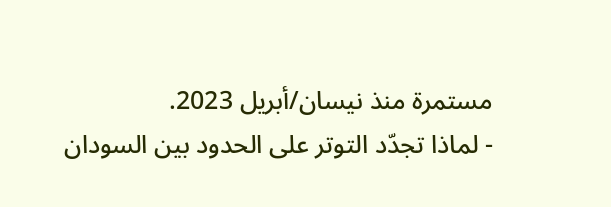مستمرة منذ نيسان/أبريل 2023.
- لماذا تجدّد التوتر على الحدود بين السودان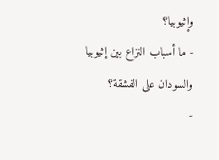وإثيوبيا؟
- ما أسباب النزاع بين إثيوبيا والسودان على الفشقة؟
-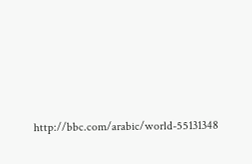http://bbc.com/arabic/world-55131348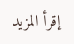إقرأ المزيد